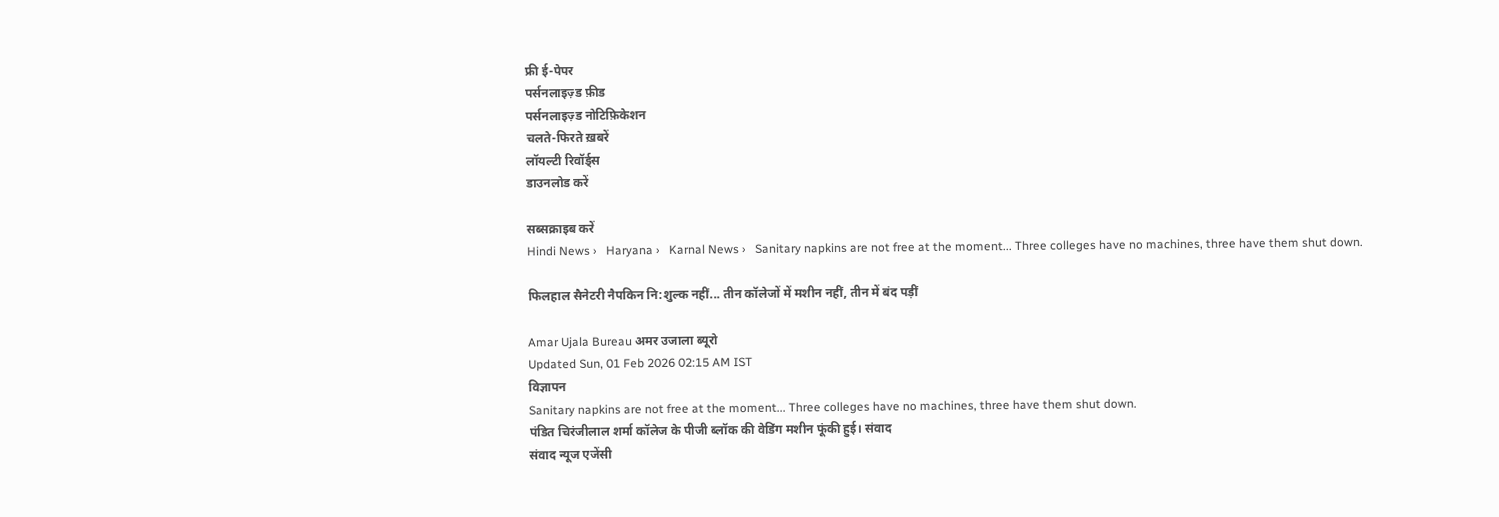फ्री ई-पेपर
पर्सनलाइज़्ड फ़ीड
पर्सनलाइज़्ड नोटिफ़िकेशन
चलते-फिरते ख़बरें
लॉयल्टी रिवॉर्ड्स
डाउनलोड करें

सब्सक्राइब करें
Hindi News ›   Haryana ›   Karnal News ›   Sanitary napkins are not free at the moment... Three colleges have no machines, three have them shut down.

फिलहाल सैनेटरी नैपकिन नि:शुल्क नहीं... तीन कॉलेजों में मशीन नहीं, तीन में बंद पड़ीं

Amar Ujala Bureau अमर उजाला ब्यूरो
Updated Sun, 01 Feb 2026 02:15 AM IST
विज्ञापन
Sanitary napkins are not free at the moment... Three colleges have no machines, three have them shut down.
पंडित चिरंजीलाल शर्मा कॉलेज के पीजी ब्लॉक की वेडिंग मशीन फूंकी हुई। संवाद
संवाद न्यूज एजेंसी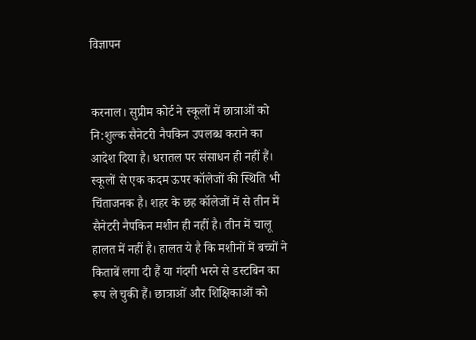विज्ञापन


करनाल। सुप्रीम कोर्ट ने स्कूलों में छात्राओं को नि:शुल्क सैनेटरी नैपकिन उपलब्ध कराने का आदेश दिया है। धरातल पर संसाधन ही नहीं हैं। स्कूलों से एक कदम ऊपर कॉलेजों की स्थिति भी चिंताजनक है। शहर के छह कॉलेजों में से तीन में सैनेटरी नैपकिन मशीन ही नहीं है। तीन में चालू हालत में नहीं है। हालत ये है कि मशीनों में बच्चों ने किताबें लगा दी हैं या गंदगी भरने से डस्टबिन का रूप ले चुकी हैं। छात्राओं और शिक्षिकाओं को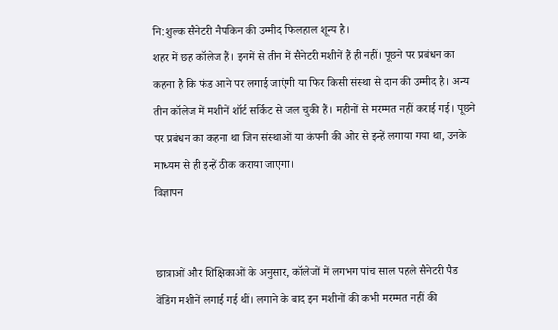नि:शुल्क सैनेटरी नैपकिन की उम्मीद फिलहाल शून्य है।
शहर में छह कॉलेज हैं। इनमें से तीन में सैनेटरी मशीनें हैं ही नहीं। पूछने पर प्रबंधन का कहना है कि फंड आने पर लगाई जाएंगी या फिर किसी संस्था से दान की उम्मीद है। अन्य तीन कॉलेज में मशीनें शॉर्ट सर्किट से जल चुकी हैं। महीनों से मरम्मत नहीं कराई गई। पूछने पर प्रबंधन का कहना था जिन संस्थाओं या कंपनी की ओर से इन्हें लगाया गया था, उनके माध्यम से ही इन्हें ठीक कराया जाएगा।
विज्ञापन


छात्राओं और शिक्षिकाओं के अनुसार, कॉलेजों में लगभग पांच साल पहले सैनेटरी पैड वेंडिंग मशीनें लगाई गई थीं। लगाने के बाद इन मशीनों की कभी मरम्मत नहीं की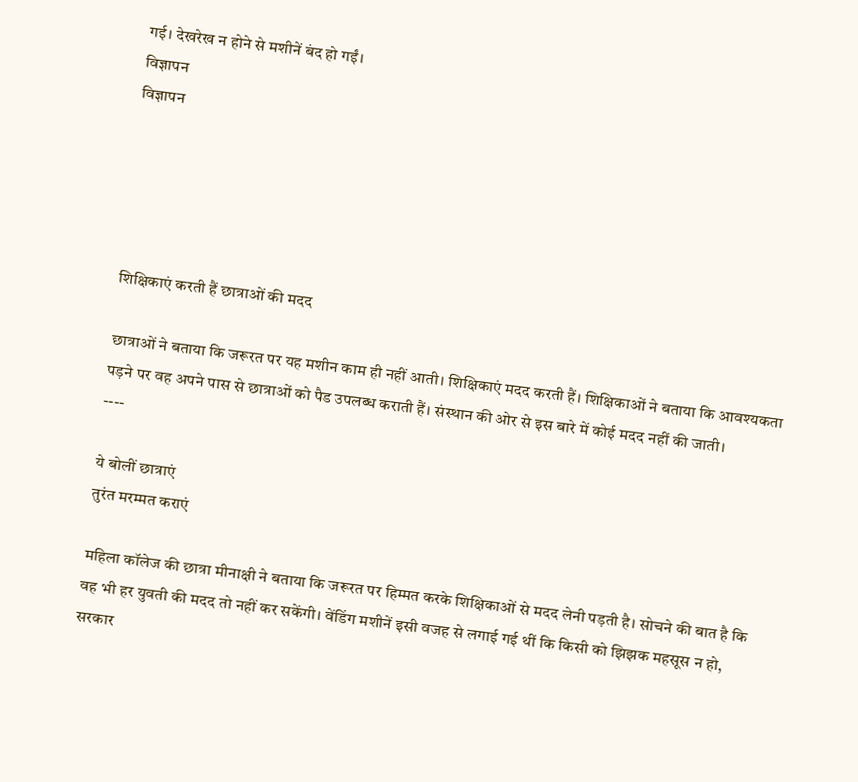गई। देखरेख न होने से मशीनें बंद हो गईं।
विज्ञापन
विज्ञापन





शिक्षिकाएं करती हैं छात्राओं की मदद

छात्राओं ने बताया कि जरूरत पर यह मशीन काम ही नहीं आती। शिक्षिकाएं मदद करती हैं। शिक्षिकाओं ने बताया कि आवश्यकता पड़ने पर वह अपने पास से छात्राओं को पैड उपलब्ध कराती हैं। संस्थान की ओर से इस बारे में कोई मदद नहीं की जाती।
----

ये बोलीं छात्राएं
तुरंत मरम्मत कराएं

महिला कॉलेज की छात्रा मीनाक्षी ने बताया कि जरूरत पर हिम्मत करके शिक्षिकाओं से मदद लेनी पड़ती है। सोचने की बात है कि वह भी हर युवती की मदद तो नहीं कर सकेंगी। वेंडिंग मशीनें इसी वजह से लगाई गई थीं कि किसी को झिझक महसूस न हो, सरकार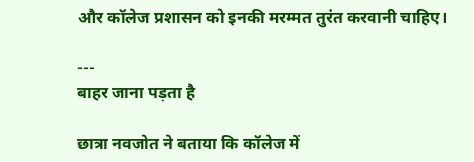और कॉलेज प्रशासन को इनकी मरम्मत तुरंत करवानी चाहिए।

---
बाहर जाना पड़ता है

छात्रा नवजोत ने बताया कि कॉलेज में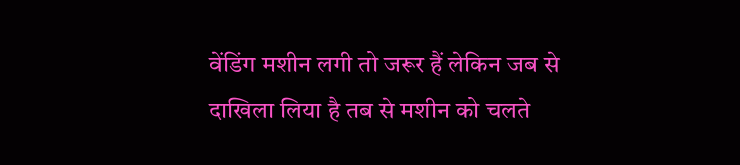वेंडिंग मशीन लगी तो जरूर हैं लेकिन जब से दाखिला लिया है तब से मशीन को चलते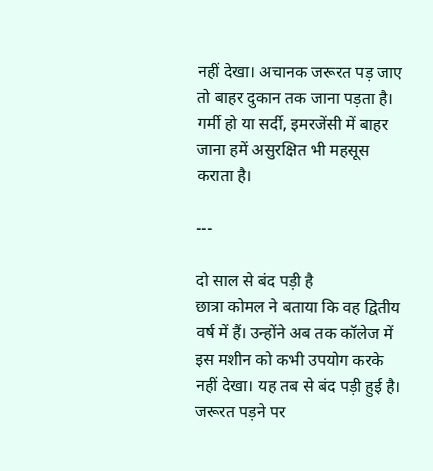नहीं देखा। अचानक जरूरत पड़ जाए तो बाहर दुकान तक जाना पड़ता है। गर्मी हो या सर्दी, इमरजेंसी में बाहर जाना हमें असुरक्षित भी महसूस कराता है।

---

दो साल से बंद पड़ी है
छात्रा कोमल ने बताया कि वह द्वितीय वर्ष में हैं। उन्होंने अब तक कॉलेज में इस मशीन को कभी उपयोग करके नहीं देखा। यह तब से बंद पड़ी हुई है। जरूरत पड़ने पर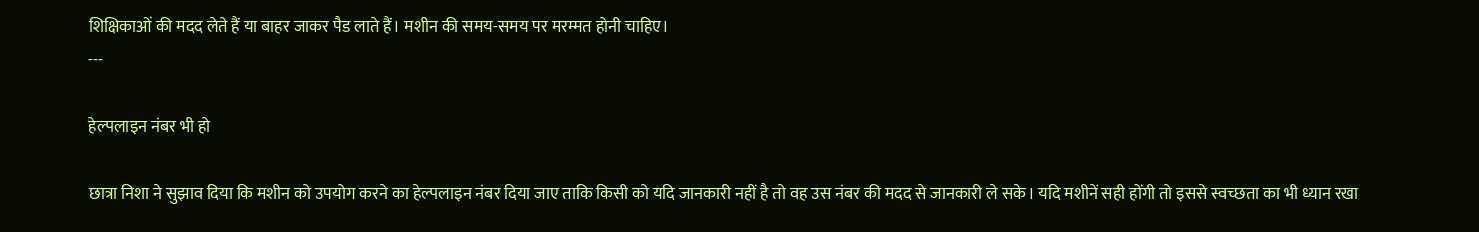शिक्षिकाओं की मदद लेते हैं या बाहर जाकर पैड लाते हैं। मशीन की समय-समय पर मरम्मत होनी चाहिए।
---

हेल्पलाइन नंबर भी हो

छात्रा निशा ने सुझाव दिया कि मशीन को उपयोग करने का हेल्पलाइन नंबर दिया जाए ताकि किसी को यदि जानकारी नहीं है तो वह उस नंबर की मदद से जानकारी ले सके। यदि मशीनें सही होंगी तो इससे स्वच्छता का भी ध्यान रखा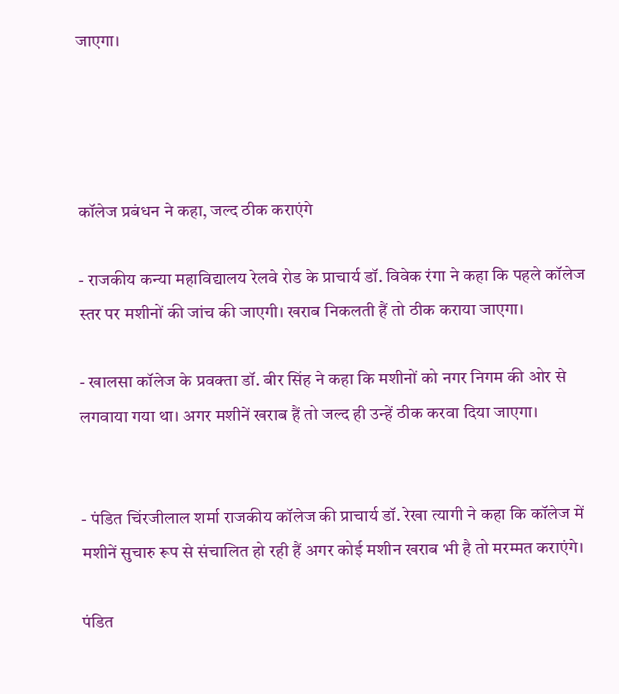जाएगा।




कॉलेज प्रबंधन ने कहा, जल्द ठीक कराएंगे

- राजकीय कन्या महाविद्यालय रेलवे रोड के प्राचार्य डॉ. विवेक रंगा ने कहा कि पहले कॉलेज स्तर पर मशीनों की जांच की जाएगी। खराब निकलती हैं तो ठीक कराया जाएगा।

- खालसा कॉलेज के प्रवक्ता डॉ. बीर सिंह ने कहा कि मशीनों को नगर निगम की ओर से लगवाया गया था। अगर मशीनें खराब हैं तो जल्द ही उन्हें ठीक करवा दिया जाएगा।


- पंडित चिंरजीलाल शर्मा राजकीय कॉलेज की प्राचार्य डॉ. रेखा त्यागी ने कहा कि कॉलेज में मशीनें सुचारु रूप से संचालित हो रही हैं अगर कोई मशीन खराब भी है तो मरम्मत कराएंगे।

पंडित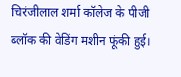चिरंजीलाल शर्मा कॉलेज के पीजी ब्लॉक की वेडिंग मशीन फूंकी हुई।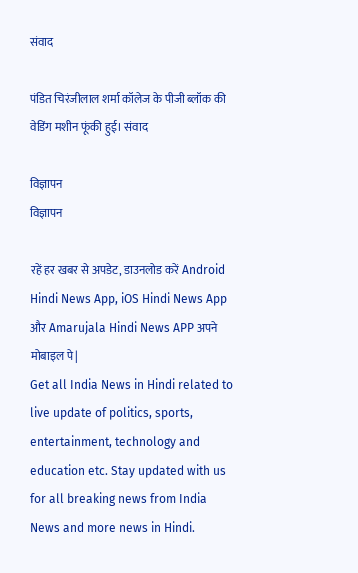संवाद

पंडित चिरंजीलाल शर्मा कॉलेज के पीजी ब्लॉक की वेडिंग मशीन फूंकी हुई। संवाद

विज्ञापन
विज्ञापन

रहें हर खबर से अपडेट, डाउनलोड करें Android Hindi News App, iOS Hindi News App और Amarujala Hindi News APP अपने मोबाइल पे|
Get all India News in Hindi related to live update of politics, sports, entertainment, technology and education etc. Stay updated with us for all breaking news from India News and more news in Hindi.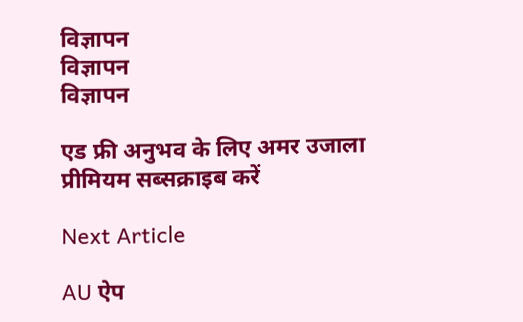विज्ञापन
विज्ञापन
विज्ञापन

एड फ्री अनुभव के लिए अमर उजाला प्रीमियम सब्सक्राइब करें

Next Article

AU ऐप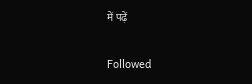में पढ़ें

Followed